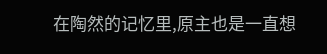在陶然的记忆里,原主也是一直想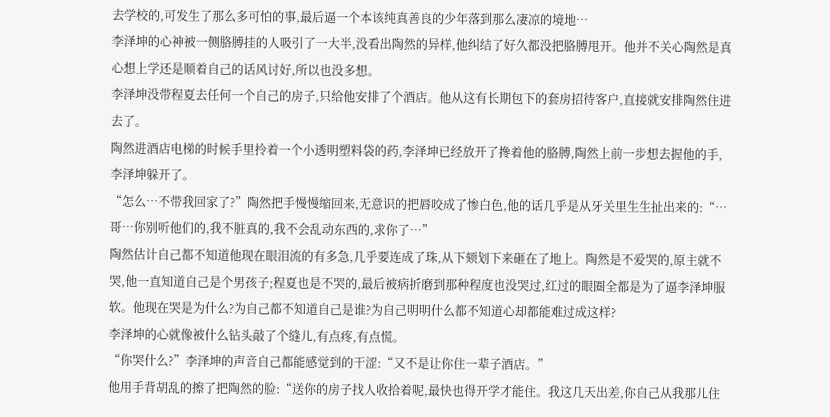去学校的,可发生了那么多可怕的事,最后逼一个本该纯真善良的少年落到那么凄凉的境地…
李泽坤的心神被一侧胳膊挂的人吸引了一大半,没看出陶然的异样,他纠结了好久都没把胳膊甩开。他并不关心陶然是真心想上学还是顺着自己的话风讨好,所以也没多想。
李泽坤没带程夏去任何一个自己的房子,只给他安排了个酒店。他从这有长期包下的套房招待客户,直接就安排陶然住进去了。
陶然进酒店电梯的时候手里拎着一个小透明塑料袋的药,李泽坤已经放开了搀着他的胳膊,陶然上前一步想去握他的手,李泽坤躲开了。
“怎么…不带我回家了?”陶然把手慢慢缩回来,无意识的把唇咬成了惨白色,他的话几乎是从牙关里生生扯出来的:“…哥…你别听他们的,我不脏真的,我不会乱动东西的,求你了…”
陶然估计自己都不知道他现在眼泪流的有多急,几乎要连成了珠,从下颏划下来砸在了地上。陶然是不爱哭的,原主就不哭,他一直知道自己是个男孩子;程夏也是不哭的,最后被病折磨到那种程度也没哭过,红过的眼圈全都是为了逼李泽坤服软。他现在哭是为什么?为自己都不知道自己是谁?为自己明明什么都不知道心却都能难过成这样?
李泽坤的心就像被什么钻头敲了个缝儿,有点疼,有点慌。
“你哭什么?”李泽坤的声音自己都能感觉到的干涩:“又不是让你住一辈子酒店。”
他用手背胡乱的擦了把陶然的脸:“送你的房子找人收拾着呢,最快也得开学才能住。我这几天出差,你自己从我那儿住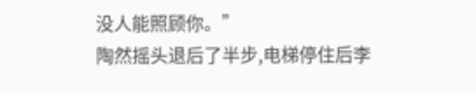没人能照顾你。”
陶然摇头退后了半步,电梯停住后李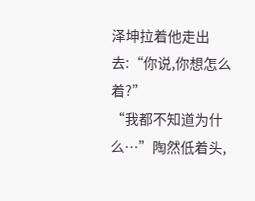泽坤拉着他走出去:“你说,你想怎么着?”
“我都不知道为什么…”陶然低着头,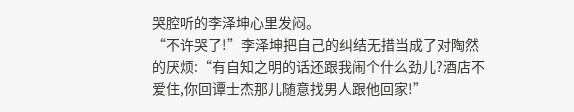哭腔听的李泽坤心里发闷。
“不许哭了!”李泽坤把自己的纠结无措当成了对陶然的厌烦:“有自知之明的话还跟我闹个什么劲儿?酒店不爱住,你回谭士杰那儿随意找男人跟他回家!”